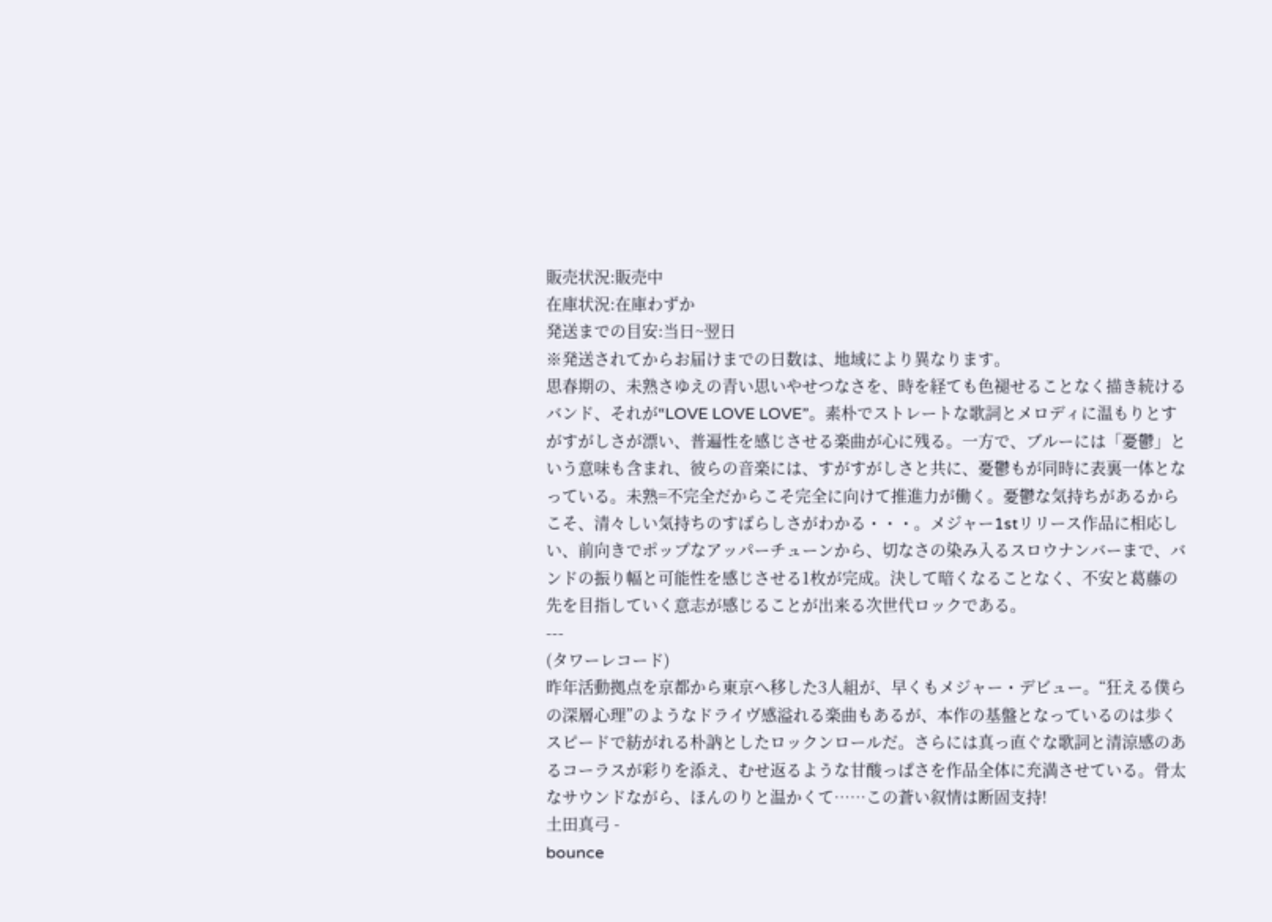販売状況:販売中
在庫状況:在庫わずか
発送までの目安:当日~翌日
※発送されてからお届けまでの日数は、地域により異なります。
思春期の、未熟さゆえの青い思いやせつなさを、時を経ても色褪せることなく描き続けるバンド、それが“LOVE LOVE LOVE”。素朴でストレートな歌詞とメロディに温もりとすがすがしさが漂い、普遍性を感じさせる楽曲が心に残る。一方で、ブルーには「憂鬱」という意味も含まれ、彼らの音楽には、すがすがしさと共に、憂鬱もが同時に表裏一体となっている。未熟=不完全だからこそ完全に向けて推進力が働く。憂鬱な気持ちがあるからこそ、清々しい気持ちのすばらしさがわかる・・・。メジャー1stリリース作品に相応しい、前向きでポップなアッパーチューンから、切なさの染み入るスロウナンバーまで、バンドの振り幅と可能性を感じさせる1枚が完成。決して暗くなることなく、不安と葛藤の先を目指していく意志が感じることが出来る次世代ロックである。
---
(タワーレコード)
昨年活動拠点を京都から東京へ移した3人組が、早くもメジャー・デビュー。“狂える僕らの深層心理”のようなドライヴ感溢れる楽曲もあるが、本作の基盤となっているのは歩くスピードで紡がれる朴訥としたロックンロールだ。さらには真っ直ぐな歌詞と清涼感のあるコーラスが彩りを添え、むせ返るような甘酸っぱさを作品全体に充満させている。骨太なサウンドながら、ほんのりと温かくて……この蒼い叙情は断固支持!
土田真弓 -
bounce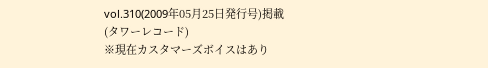vol.310(2009年05月25日発行号)掲載
(タワーレコード)
※現在カスタマーズボイスはあり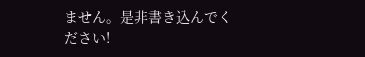ません。是非書き込んでください!